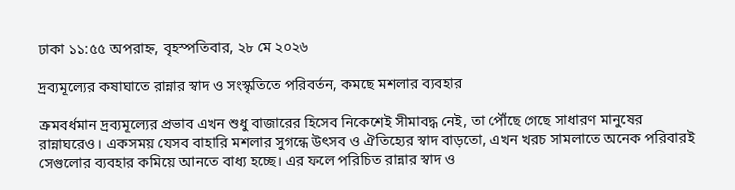ঢাকা ১১:৫৫ অপরাহ্ন, বৃহস্পতিবার, ২৮ মে ২০২৬

দ্রব্যমূল্যের কষাঘাতে রান্নার স্বাদ ও সংস্কৃতিতে পরিবর্তন, কমছে মশলার ব্যবহার

ক্রমবর্ধমান দ্রব্যমূল্যের প্রভাব এখন শুধু বাজারের হিসেব নিকেশেই সীমাবদ্ধ নেই, তা পৌঁছে গেছে সাধারণ মানুষের রান্নাঘরেও। একসময় যেসব বাহারি মশলার সুগন্ধে উৎসব ও ঐতিহ্যের স্বাদ বাড়তো, এখন খরচ সামলাতে অনেক পরিবারই সেগুলোর ব্যবহার কমিয়ে আনতে বাধ্য হচ্ছে। এর ফলে পরিচিত রান্নার স্বাদ ও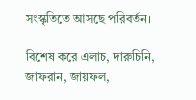সংস্কৃতিতে আসছে পরিবর্তন।

বিশেষ করে এলাচ, দারুচিনি, জাফরান, জায়ফল,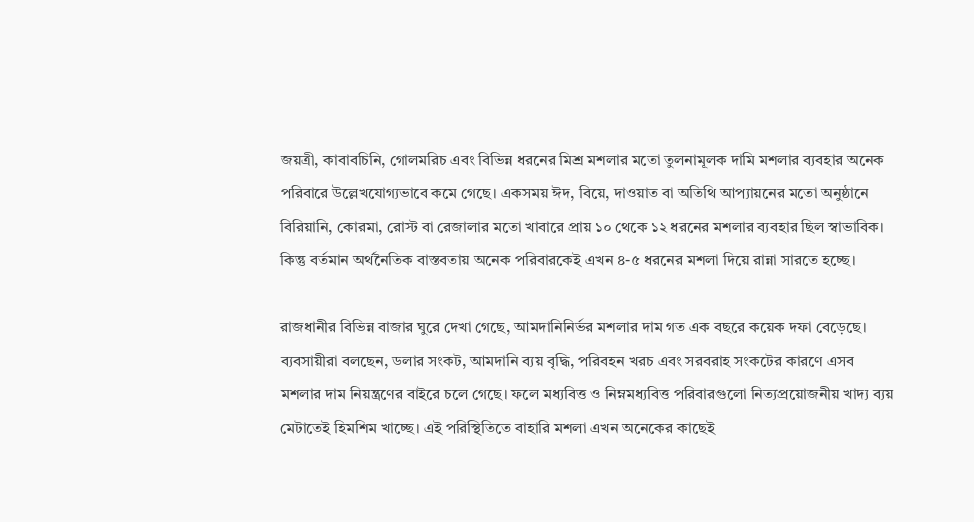জয়ত্রী, কাবাবচিনি, গোলমরিচ এবং বিভিন্ন ধরনের মিশ্র মশলার মতো তুলনামূলক দামি মশলার ব্যবহার অনেক পরিবারে উল্লেখযোগ্যভাবে কমে গেছে। একসময় ঈদ, বিয়ে, দাওয়াত বা অতিথি আপ্যায়নের মতো অনুষ্ঠানে বিরিয়ানি, কোরমা, রোস্ট বা রেজালার মতো খাবারে প্রায় ১০ থেকে ১২ ধরনের মশলার ব্যবহার ছিল স্বাভাবিক। কিন্তু বর্তমান অর্থনৈতিক বাস্তবতায় অনেক পরিবারকেই এখন ৪-৫ ধরনের মশলা দিয়ে রান্না সারতে হচ্ছে।

রাজধানীর বিভিন্ন বাজার ঘুরে দেখা গেছে, আমদানিনির্ভর মশলার দাম গত এক বছরে কয়েক দফা বেড়েছে। ব্যবসায়ীরা বলছেন, ডলার সংকট, আমদানি ব্যয় বৃদ্ধি, পরিবহন খরচ এবং সরবরাহ সংকটের কারণে এসব মশলার দাম নিয়ন্ত্রণের বাইরে চলে গেছে। ফলে মধ্যবিত্ত ও নিম্নমধ্যবিত্ত পরিবারগুলো নিত্যপ্রয়োজনীয় খাদ্য ব্যয় মেটাতেই হিমশিম খাচ্ছে। এই পরিস্থিতিতে বাহারি মশলা এখন অনেকের কাছেই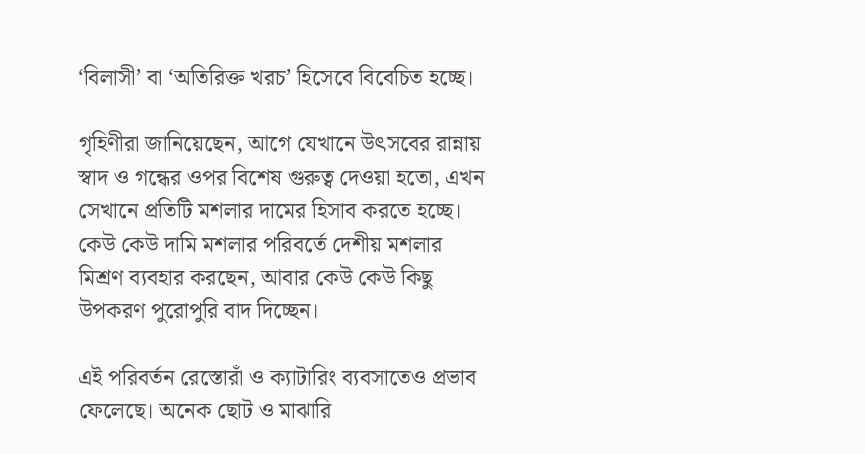‘বিলাসী’ বা ‘অতিরিক্ত খরচ’ হিসেবে বিবেচিত হচ্ছে।

গৃহিণীরা জানিয়েছেন, আগে যেখানে উৎসবের রান্নায় স্বাদ ও গন্ধের ওপর বিশেষ গুরুত্ব দেওয়া হতো, এখন সেখানে প্রতিটি মশলার দামের হিসাব করতে হচ্ছে। কেউ কেউ দামি মশলার পরিবর্তে দেশীয় মশলার মিশ্রণ ব্যবহার করছেন, আবার কেউ কেউ কিছু উপকরণ পুরোপুরি বাদ দিচ্ছেন।

এই পরিবর্তন রেস্তোরাঁ ও ক্যাটারিং ব্যবসাতেও প্রভাব ফেলেছে। অনেক ছোট ও মাঝারি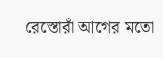রেস্তোরাঁ আগের মতো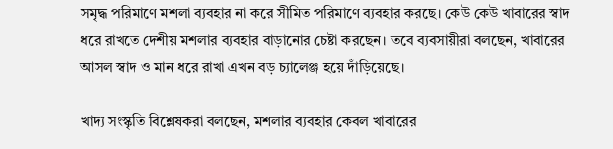সমৃদ্ধ পরিমাণে মশলা ব্যবহার না করে সীমিত পরিমাণে ব্যবহার করছে। কেউ কেউ খাবারের স্বাদ ধরে রাখতে দেশীয় মশলার ব্যবহার বাড়ানোর চেষ্টা করছেন। তবে ব্যবসায়ীরা বলছেন, খাবারের আসল স্বাদ ও মান ধরে রাখা এখন বড় চ্যালেঞ্জ হয়ে দাঁড়িয়েছে।

খাদ্য সংস্কৃতি বিশ্লেষকরা বলছেন, মশলার ব্যবহার কেবল খাবারের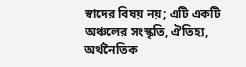স্বাদের বিষয় নয়; এটি একটি অঞ্চলের সংস্কৃতি, ঐতিহ্য, অর্থনৈতিক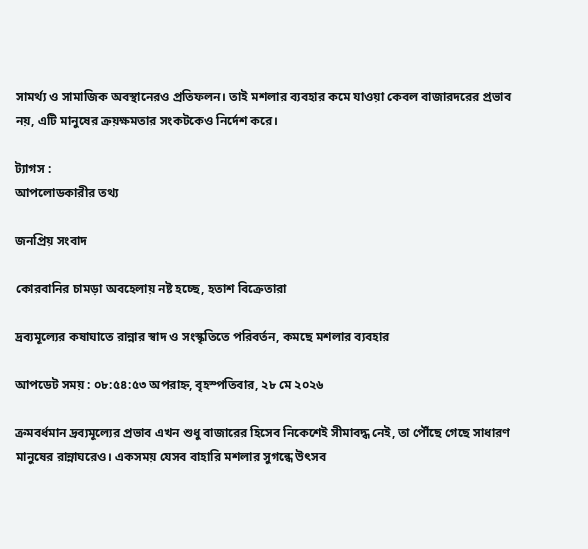সামর্থ্য ও সামাজিক অবস্থানেরও প্রতিফলন। তাই মশলার ব্যবহার কমে যাওয়া কেবল বাজারদরের প্রভাব নয়, এটি মানুষের ক্রয়ক্ষমতার সংকটকেও নির্দেশ করে।

ট্যাগস :
আপলোডকারীর তথ্য

জনপ্রিয় সংবাদ

কোরবানির চামড়া অবহেলায় নষ্ট হচ্ছে, হতাশ বিক্রেতারা

দ্রব্যমূল্যের কষাঘাতে রান্নার স্বাদ ও সংস্কৃতিতে পরিবর্তন, কমছে মশলার ব্যবহার

আপডেট সময় : ০৮:৫৪:৫৩ অপরাহ্ন, বৃহস্পতিবার, ২৮ মে ২০২৬

ক্রমবর্ধমান দ্রব্যমূল্যের প্রভাব এখন শুধু বাজারের হিসেব নিকেশেই সীমাবদ্ধ নেই, তা পৌঁছে গেছে সাধারণ মানুষের রান্নাঘরেও। একসময় যেসব বাহারি মশলার সুগন্ধে উৎসব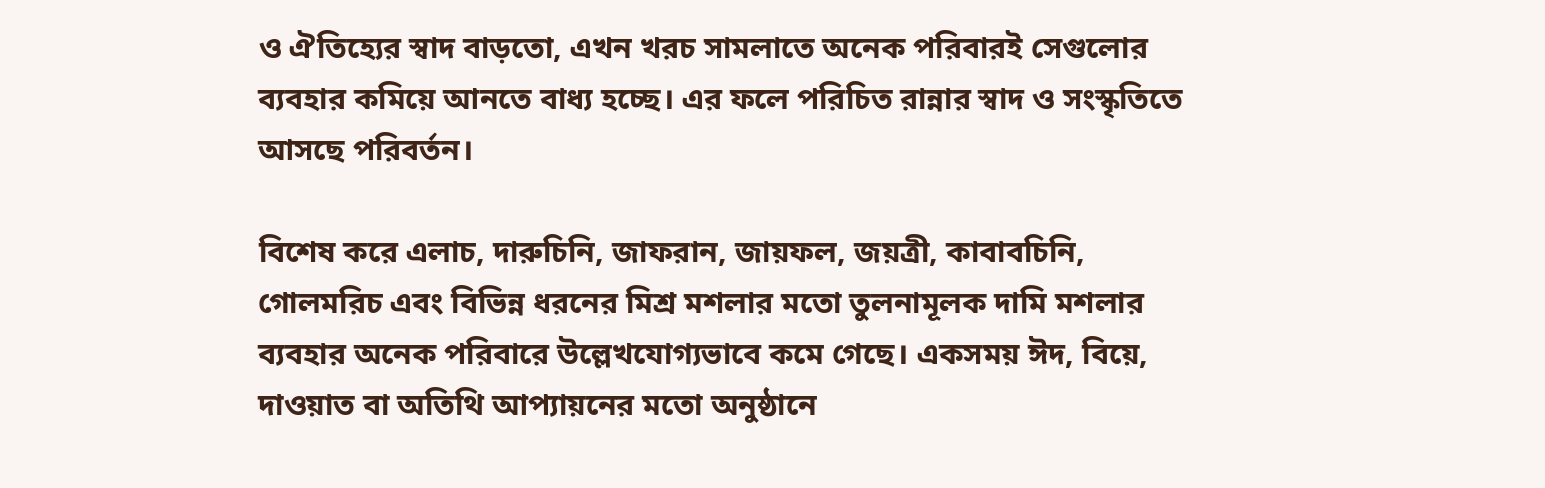ও ঐতিহ্যের স্বাদ বাড়তো, এখন খরচ সামলাতে অনেক পরিবারই সেগুলোর ব্যবহার কমিয়ে আনতে বাধ্য হচ্ছে। এর ফলে পরিচিত রান্নার স্বাদ ও সংস্কৃতিতে আসছে পরিবর্তন।

বিশেষ করে এলাচ, দারুচিনি, জাফরান, জায়ফল, জয়ত্রী, কাবাবচিনি, গোলমরিচ এবং বিভিন্ন ধরনের মিশ্র মশলার মতো তুলনামূলক দামি মশলার ব্যবহার অনেক পরিবারে উল্লেখযোগ্যভাবে কমে গেছে। একসময় ঈদ, বিয়ে, দাওয়াত বা অতিথি আপ্যায়নের মতো অনুষ্ঠানে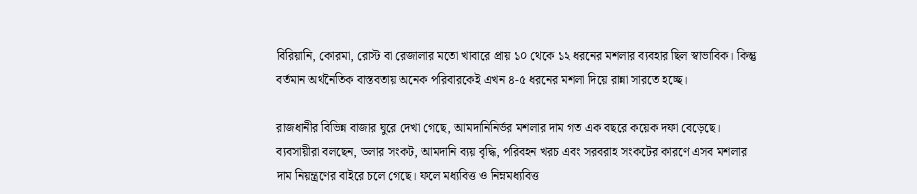বিরিয়ানি, কোরমা, রোস্ট বা রেজালার মতো খাবারে প্রায় ১০ থেকে ১২ ধরনের মশলার ব্যবহার ছিল স্বাভাবিক। কিন্তু বর্তমান অর্থনৈতিক বাস্তবতায় অনেক পরিবারকেই এখন ৪-৫ ধরনের মশলা দিয়ে রান্না সারতে হচ্ছে।

রাজধানীর বিভিন্ন বাজার ঘুরে দেখা গেছে, আমদানিনির্ভর মশলার দাম গত এক বছরে কয়েক দফা বেড়েছে। ব্যবসায়ীরা বলছেন, ডলার সংকট, আমদানি ব্যয় বৃদ্ধি, পরিবহন খরচ এবং সরবরাহ সংকটের কারণে এসব মশলার দাম নিয়ন্ত্রণের বাইরে চলে গেছে। ফলে মধ্যবিত্ত ও নিম্নমধ্যবিত্ত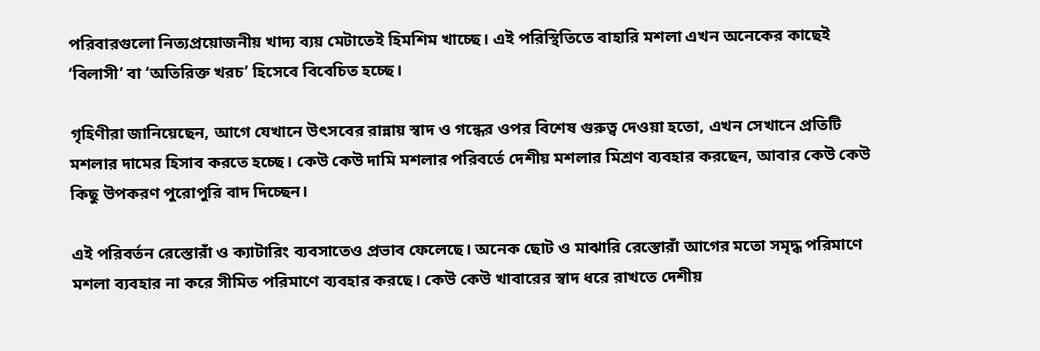পরিবারগুলো নিত্যপ্রয়োজনীয় খাদ্য ব্যয় মেটাতেই হিমশিম খাচ্ছে। এই পরিস্থিতিতে বাহারি মশলা এখন অনেকের কাছেই ‘বিলাসী’ বা ‘অতিরিক্ত খরচ’ হিসেবে বিবেচিত হচ্ছে।

গৃহিণীরা জানিয়েছেন, আগে যেখানে উৎসবের রান্নায় স্বাদ ও গন্ধের ওপর বিশেষ গুরুত্ব দেওয়া হতো, এখন সেখানে প্রতিটি মশলার দামের হিসাব করতে হচ্ছে। কেউ কেউ দামি মশলার পরিবর্তে দেশীয় মশলার মিশ্রণ ব্যবহার করছেন, আবার কেউ কেউ কিছু উপকরণ পুরোপুরি বাদ দিচ্ছেন।

এই পরিবর্তন রেস্তোরাঁ ও ক্যাটারিং ব্যবসাতেও প্রভাব ফেলেছে। অনেক ছোট ও মাঝারি রেস্তোরাঁ আগের মতো সমৃদ্ধ পরিমাণে মশলা ব্যবহার না করে সীমিত পরিমাণে ব্যবহার করছে। কেউ কেউ খাবারের স্বাদ ধরে রাখতে দেশীয়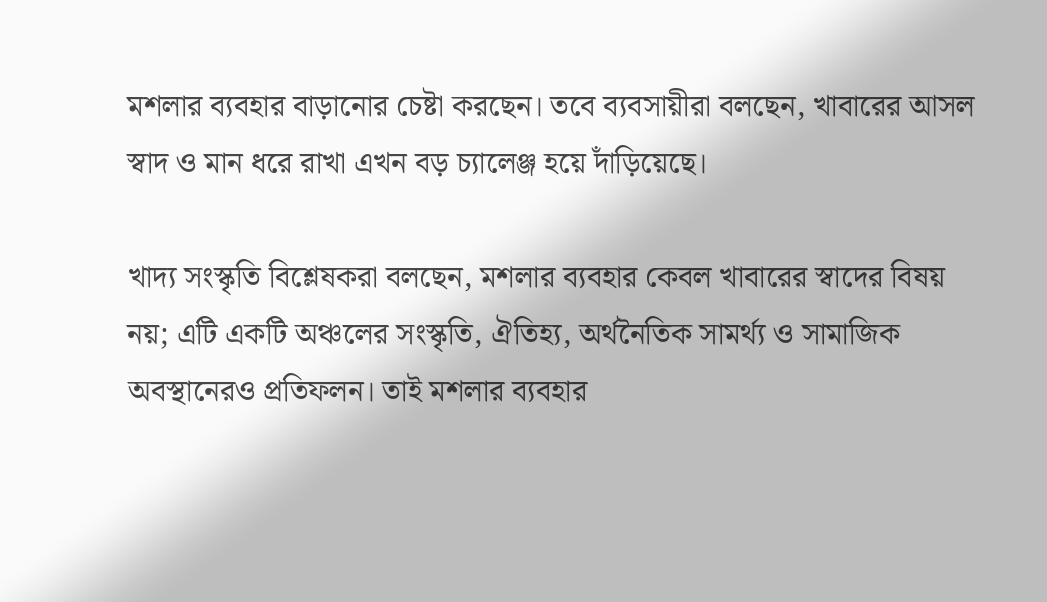মশলার ব্যবহার বাড়ানোর চেষ্টা করছেন। তবে ব্যবসায়ীরা বলছেন, খাবারের আসল স্বাদ ও মান ধরে রাখা এখন বড় চ্যালেঞ্জ হয়ে দাঁড়িয়েছে।

খাদ্য সংস্কৃতি বিশ্লেষকরা বলছেন, মশলার ব্যবহার কেবল খাবারের স্বাদের বিষয় নয়; এটি একটি অঞ্চলের সংস্কৃতি, ঐতিহ্য, অর্থনৈতিক সামর্থ্য ও সামাজিক অবস্থানেরও প্রতিফলন। তাই মশলার ব্যবহার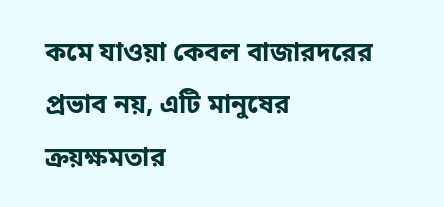কমে যাওয়া কেবল বাজারদরের প্রভাব নয়, এটি মানুষের ক্রয়ক্ষমতার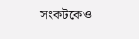সংকটকেও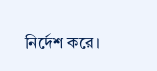নির্দেশ করে।